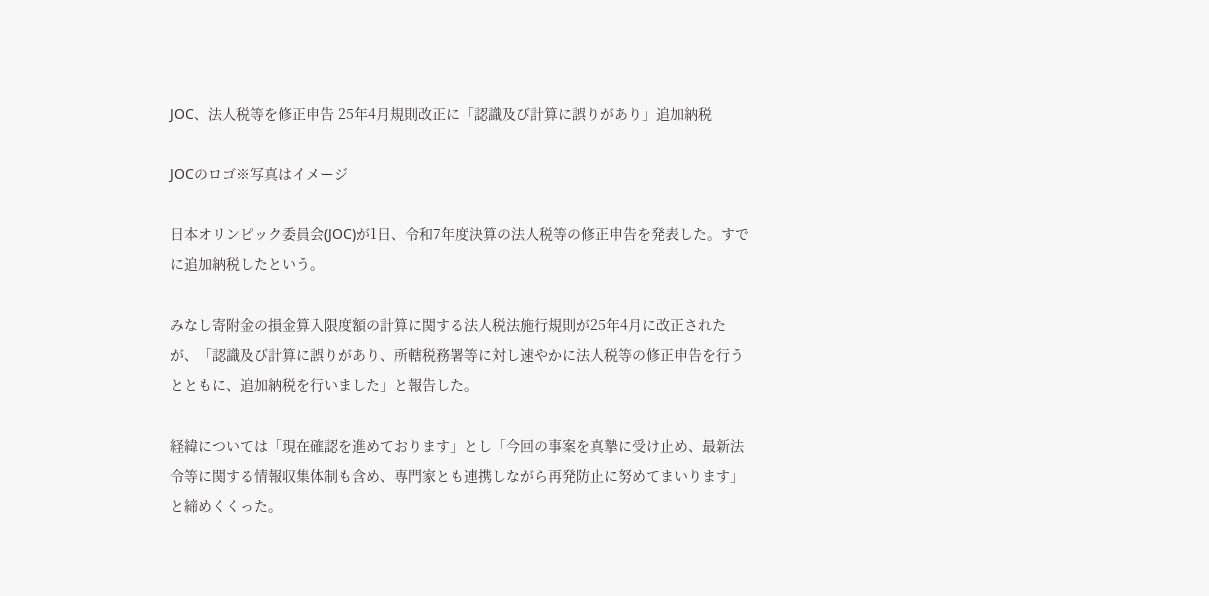JOC、法人税等を修正申告 25年4月規則改正に「認識及び計算に誤りがあり」追加納税

JOCのロゴ※写真はイメージ

日本オリンピック委員会(JOC)が1日、令和7年度決算の法人税等の修正申告を発表した。すでに追加納税したという。

みなし寄附金の損金算入限度額の計算に関する法人税法施行規則が25年4月に改正されたが、「認識及び計算に誤りがあり、所轄税務署等に対し速やかに法人税等の修正申告を行うとともに、追加納税を行いました」と報告した。

経緯については「現在確認を進めております」とし「今回の事案を真摯に受け止め、最新法令等に関する情報収集体制も含め、専門家とも連携しながら再発防止に努めてまいります」と締めくくった。